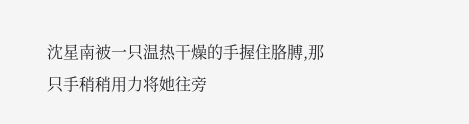沈星南被一只温热干燥的手握住胳膊,那只手稍稍用力将她往旁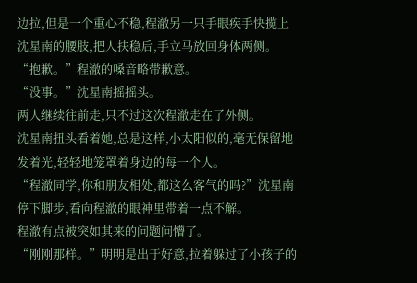边拉,但是一个重心不稳,程澈另一只手眼疾手快揽上沈星南的腰肢,把人扶稳后,手立马放回身体两侧。
“抱歉。”程澈的嗓音略带歉意。
“没事。”沈星南摇摇头。
两人继续往前走,只不过这次程澈走在了外侧。
沈星南扭头看着她,总是这样,小太阳似的,毫无保留地发着光,轻轻地笼罩着身边的每一个人。
“程澈同学,你和朋友相处,都这么客气的吗?”沈星南停下脚步,看向程澈的眼神里带着一点不解。
程澈有点被突如其来的问题问懵了。
“刚刚那样。”明明是出于好意,拉着躲过了小孩子的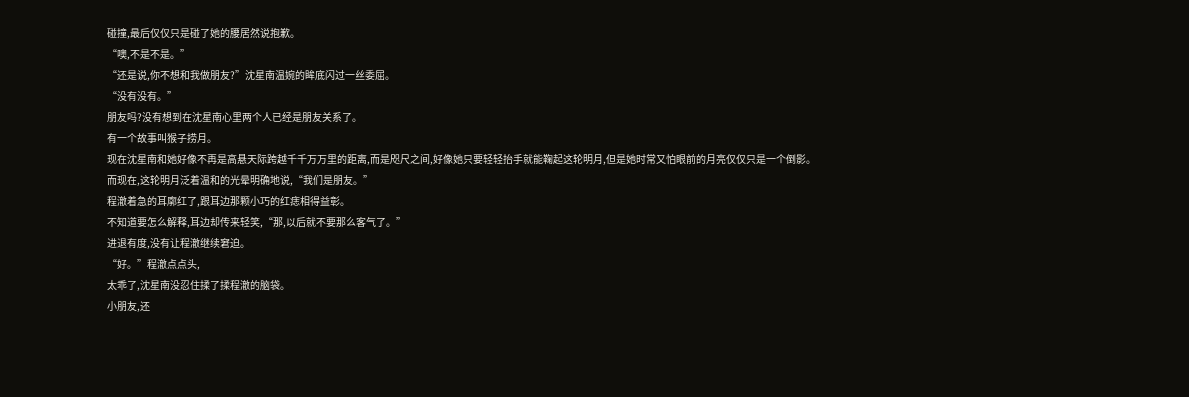碰撞,最后仅仅只是碰了她的腰居然说抱歉。
“噢,不是不是。”
“还是说,你不想和我做朋友?”沈星南温婉的眸底闪过一丝委屈。
“没有没有。”
朋友吗?没有想到在沈星南心里两个人已经是朋友关系了。
有一个故事叫猴子捞月。
现在沈星南和她好像不再是高悬天际跨越千千万万里的距离,而是咫尺之间,好像她只要轻轻抬手就能鞠起这轮明月,但是她时常又怕眼前的月亮仅仅只是一个倒影。
而现在,这轮明月泛着温和的光晕明确地说,“我们是朋友。”
程澈着急的耳廓红了,跟耳边那颗小巧的红痣相得益彰。
不知道要怎么解释,耳边却传来轻笑,“那,以后就不要那么客气了。”
进退有度,没有让程澈继续窘迫。
“好。”程澈点点头,
太乖了,沈星南没忍住揉了揉程澈的脑袋。
小朋友,还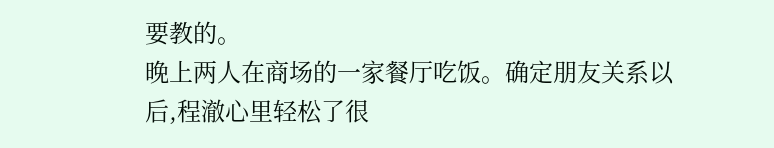要教的。
晚上两人在商场的一家餐厅吃饭。确定朋友关系以后,程澈心里轻松了很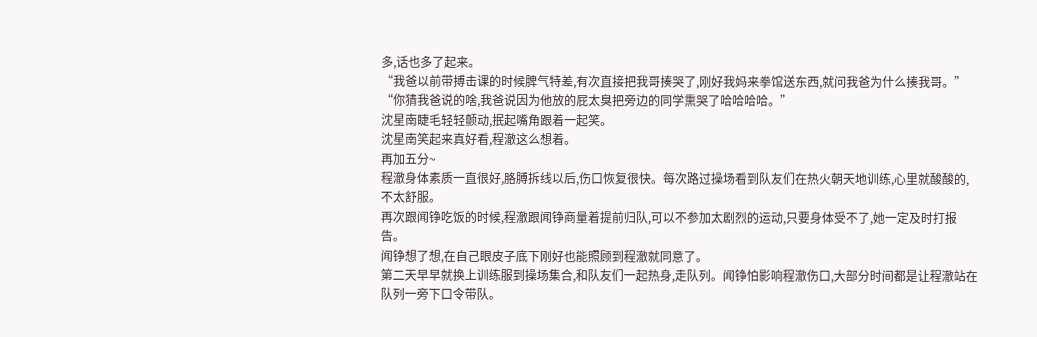多,话也多了起来。
“我爸以前带搏击课的时候脾气特差,有次直接把我哥揍哭了,刚好我妈来拳馆送东西,就问我爸为什么揍我哥。”
“你猜我爸说的啥,我爸说因为他放的屁太臭把旁边的同学熏哭了哈哈哈哈。”
沈星南睫毛轻轻颤动,抿起嘴角跟着一起笑。
沈星南笑起来真好看,程澈这么想着。
再加五分~
程澈身体素质一直很好,胳膊拆线以后,伤口恢复很快。每次路过操场看到队友们在热火朝天地训练,心里就酸酸的,不太舒服。
再次跟闻铮吃饭的时候,程澈跟闻铮商量着提前归队,可以不参加太剧烈的运动,只要身体受不了,她一定及时打报告。
闻铮想了想,在自己眼皮子底下刚好也能照顾到程澈就同意了。
第二天早早就换上训练服到操场集合,和队友们一起热身,走队列。闻铮怕影响程澈伤口,大部分时间都是让程澈站在队列一旁下口令带队。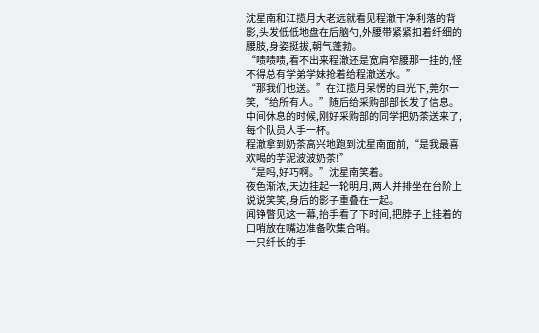沈星南和江揽月大老远就看见程澈干净利落的背影,头发低低地盘在后脑勺,外腰带紧紧扣着纤细的腰肢,身姿挺拔,朝气蓬勃。
“啧啧啧,看不出来程澈还是宽肩窄腰那一挂的,怪不得总有学弟学妹抢着给程澈送水。”
“那我们也送。”在江揽月呆愣的目光下,莞尔一笑,“给所有人。”随后给采购部部长发了信息。
中间休息的时候,刚好采购部的同学把奶茶送来了,每个队员人手一杯。
程澈拿到奶茶高兴地跑到沈星南面前,“是我最喜欢喝的芋泥波波奶茶!”
“是吗,好巧啊。”沈星南笑着。
夜色渐浓,天边挂起一轮明月,两人并排坐在台阶上说说笑笑,身后的影子重叠在一起。
闻铮瞥见这一幕,抬手看了下时间,把脖子上挂着的口哨放在嘴边准备吹集合哨。
一只纤长的手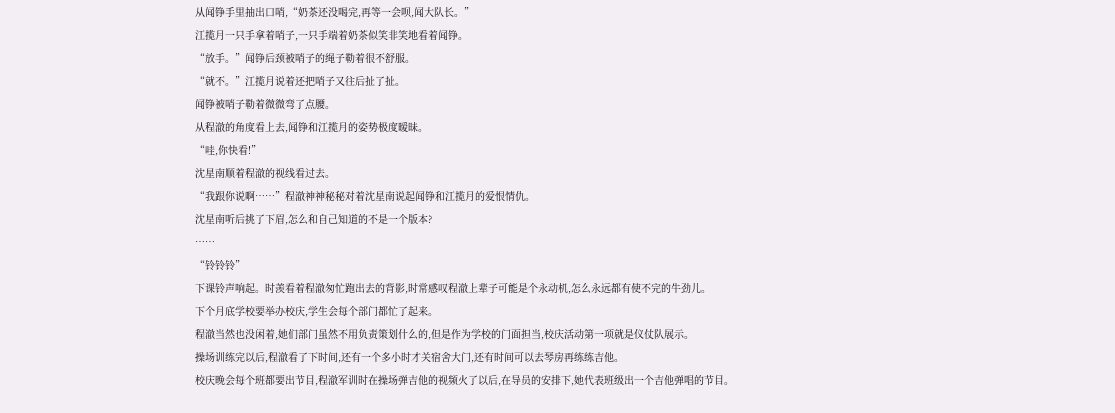从闻铮手里抽出口哨,“奶茶还没喝完,再等一会呗,闻大队长。”
江揽月一只手拿着哨子,一只手端着奶茶似笑非笑地看着闻铮。
“放手。”闻铮后颈被哨子的绳子勒着很不舒服。
“就不。”江揽月说着还把哨子又往后扯了扯。
闻铮被哨子勒着微微弯了点腰。
从程澈的角度看上去,闻铮和江揽月的姿势极度暧昧。
“哇,你快看!”
沈星南顺着程澈的视线看过去。
“我跟你说啊……”程澈神神秘秘对着沈星南说起闻铮和江揽月的爱恨情仇。
沈星南听后挑了下眉,怎么和自己知道的不是一个版本?
……
“铃铃铃”
下课铃声响起。时羡看着程澈匆忙跑出去的背影,时常感叹程澈上辈子可能是个永动机,怎么永远都有使不完的牛劲儿。
下个月底学校要举办校庆,学生会每个部门都忙了起来。
程澈当然也没闲着,她们部门虽然不用负责策划什么的,但是作为学校的门面担当,校庆活动第一项就是仪仗队展示。
操场训练完以后,程澈看了下时间,还有一个多小时才关宿舍大门,还有时间可以去琴房再练练吉他。
校庆晚会每个班都要出节目,程澈军训时在操场弹吉他的视频火了以后,在导员的安排下,她代表班级出一个吉他弹唱的节目。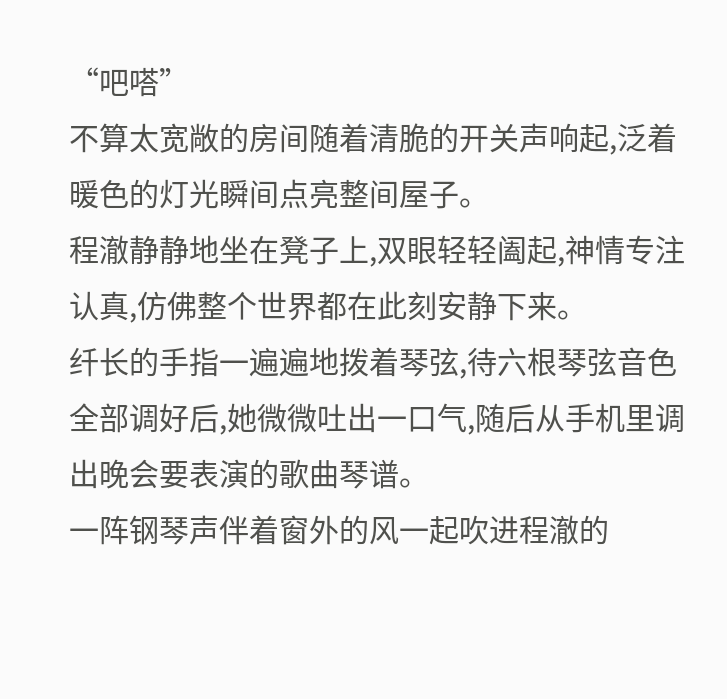“吧嗒”
不算太宽敞的房间随着清脆的开关声响起,泛着暖色的灯光瞬间点亮整间屋子。
程澈静静地坐在凳子上,双眼轻轻阖起,神情专注认真,仿佛整个世界都在此刻安静下来。
纤长的手指一遍遍地拨着琴弦,待六根琴弦音色全部调好后,她微微吐出一口气,随后从手机里调出晚会要表演的歌曲琴谱。
一阵钢琴声伴着窗外的风一起吹进程澈的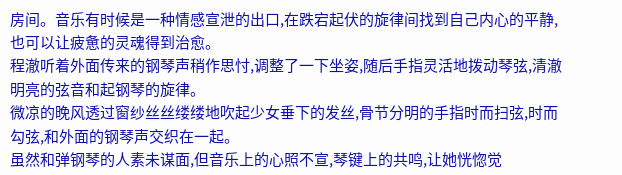房间。音乐有时候是一种情感宣泄的出口,在跌宕起伏的旋律间找到自己内心的平静,也可以让疲惫的灵魂得到治愈。
程澈听着外面传来的钢琴声稍作思忖,调整了一下坐姿,随后手指灵活地拨动琴弦,清澈明亮的弦音和起钢琴的旋律。
微凉的晚风透过窗纱丝丝缕缕地吹起少女垂下的发丝,骨节分明的手指时而扫弦,时而勾弦,和外面的钢琴声交织在一起。
虽然和弹钢琴的人素未谋面,但音乐上的心照不宣,琴键上的共鸣,让她恍惚觉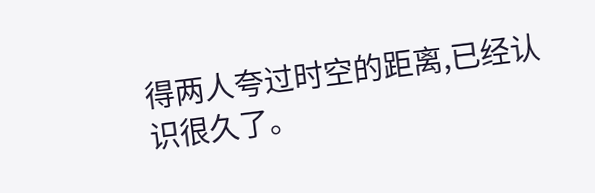得两人夸过时空的距离,已经认识很久了。